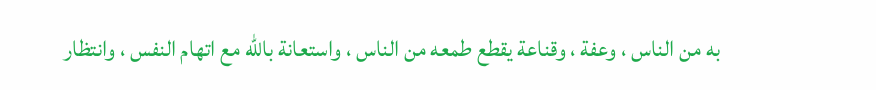به من الناس ، وعفة ، وقناعة يقطع طمعه من الناس ، واستعانة باللّه مع اتهام النفس ، وانتظار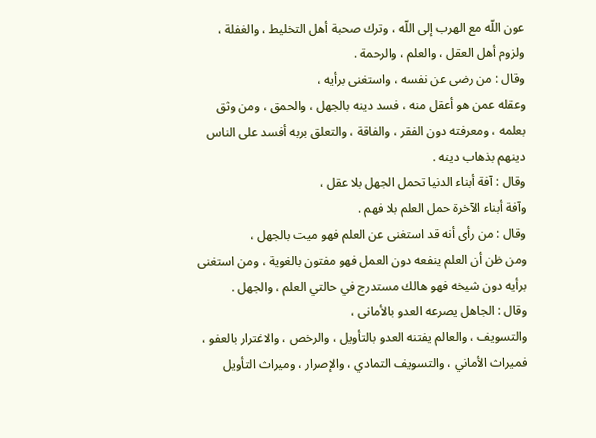عون اللّه مع الهرب إلى اللّه ، وترك صحبة أهل التخليط ، والغفلة ، ولزوم أهل العقل ، والعلم ، والرحمة .
وقال : من رضى عن نفسه ، واستغنى برأيه ،
وعقله عمن هو أعقل منه ، فسد دينه بالجهل ، والحمق ، ومن وثق بعلمه ، ومعرفته دون الفقر ، والفاقة ، والتعلق بربه أفسد على الناس دينهم بذهاب دينه .
وقال : آفة أبناء الدنيا تحمل الجهل بلا عقل ،
وآفة أبناء الآخرة حمل العلم بلا فهم .
وقال : من رأى أنه قد استغنى عن العلم فهو ميت بالجهل ،
ومن ظن أن العلم ينفعه دون العمل فهو مفتون بالغوية ، ومن استغنى برأيه دون شيخه فهو هالك مستدرج في حالتي العلم ، والجهل .
وقال : الجاهل يصرعه العدو بالأمانى ،
والتسويف ، والعالم يفتنه العدو بالتأويل ، والرخص ، والاغترار بالعفو ، فميراث الأماني ، والتسويف التمادي ، والإصرار ، وميراث التأويل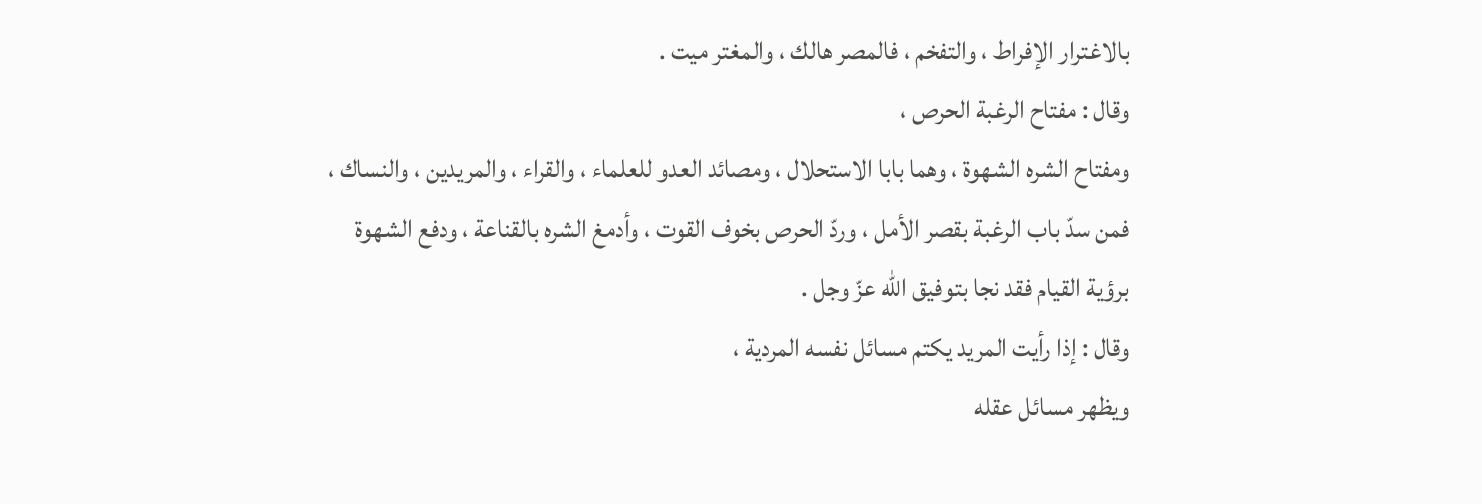بالاغترار الإفراط ، والتفخم ، فالمصر هالك ، والمغتر ميت .
وقال : مفتاح الرغبة الحرص ،
ومفتاح الشره الشهوة ، وهما بابا الاستحلال ، ومصائد العدو للعلماء ، والقراء ، والمريدين ، والنساك ، فمن سدّ باب الرغبة بقصر الأمل ، وردّ الحرص بخوف القوت ، وأدمغ الشره بالقناعة ، ودفع الشهوة برؤية القيام فقد نجا بتوفيق اللّه عزّ وجل .
وقال : إذا رأيت المريد يكتم مسائل نفسه المردية ،
ويظهر مسائل عقله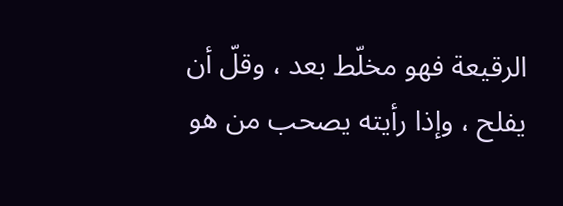الرقيعة فهو مخلّط بعد ، وقلّ أن يفلح ، وإذا رأيته يصحب من هو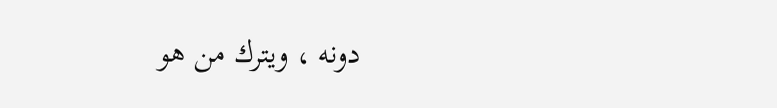دونه ، ويترك من هو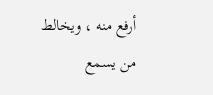أرفع منه ، ويخالط من يسمع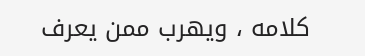كلامه ، ويهرب ممن يعرف